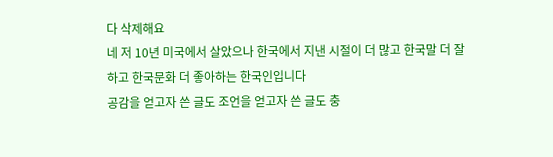다 삭제해요
네 저 10년 미국에서 살았으나 한국에서 지낸 시절이 더 많고 한국말 더 잘하고 한국문화 더 좋아하는 한국인입니다
공감을 얻고자 쓴 글도 조언을 얻고자 쓴 글도 충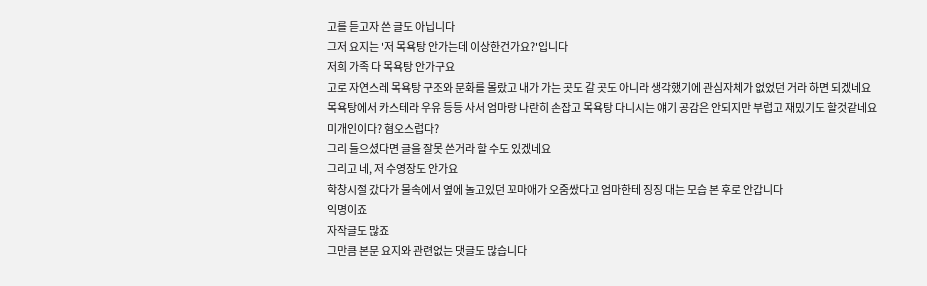고를 듣고자 쓴 글도 아닙니다
그저 요지는 '저 목욕탕 안가는데 이상한건가요?'입니다
저희 가족 다 목욕탕 안가구요
고로 자연스레 목욕탕 구조와 문화를 몰랐고 내가 가는 곳도 갈 곳도 아니라 생각했기에 관심자체가 없었던 거라 하면 되겠네요
목욕탕에서 카스테라 우유 등등 사서 엄마랑 나란히 손잡고 목욕탕 다니시는 얘기 공감은 안되지만 부럽고 재밌기도 할것같네요
미개인이다? 혐오스럽다?
그리 들으셨다면 글을 잘못 쓴거라 할 수도 있겠네요
그리고 네, 저 수영장도 안가요
학창시절 갔다가 물속에서 옆에 놀고있던 꼬마애가 오줌쌌다고 엄마한테 징징 대는 모습 본 후로 안갑니다
익명이죠
자작글도 많죠
그만큼 본문 요지와 관련없는 댓글도 많습니다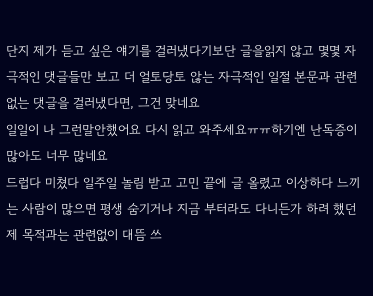단지 제가 듣고 싶은 얘기를 걸러냈다기보단 글을읽지 않고 몇몇 자극적인 댓글들만 보고 더 얼토당토 않는 자극적인 일절 본문과 관련 없는 댓글을 걸러냈다면, 그건 맞네요
일일이 나 그런말안했어요 다시 읽고 와주세요ㅠㅠ하기엔 난독증이 많아도 너무 많네요
드럽다 미쳤다 일주일 놀림 받고 고민 끝에 글 올렸고 이상하다 느끼는 사람이 많으면 평생 숨기거나 지금 부터라도 다니든가 하려 했던 제 목적과는 관련없이 대뜸 쓰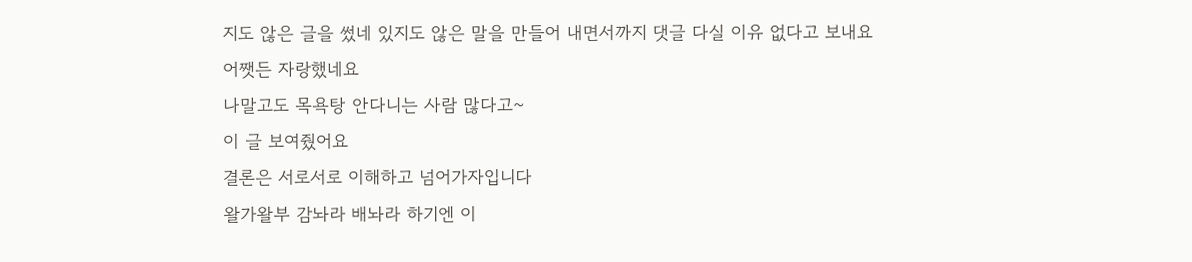지도 않은 글을 썼네 있지도 않은 말을 만들어 내면서까지 댓글 다실 이유 없다고 보내요
어쨋든 자랑했네요
나말고도 목욕탕 안다니는 사람 많다고~
이 글 보여줬어요
결론은 서로서로 이해하고 넘어가자입니다
왈가왈부 감놔라 배놔라 하기엔 이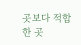곳보다 적합한 곳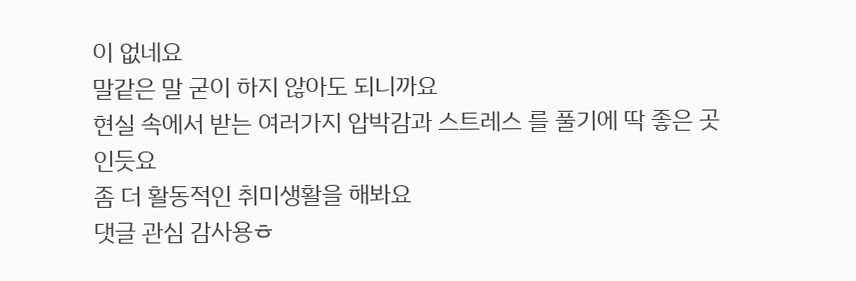이 없네요
말같은 말 굳이 하지 않아도 되니까요
현실 속에서 받는 여러가지 압박감과 스트레스 를 풀기에 딱 좋은 곳인듯요
좀 더 활동적인 취미생활을 해봐요
댓글 관심 감사용ㅎ